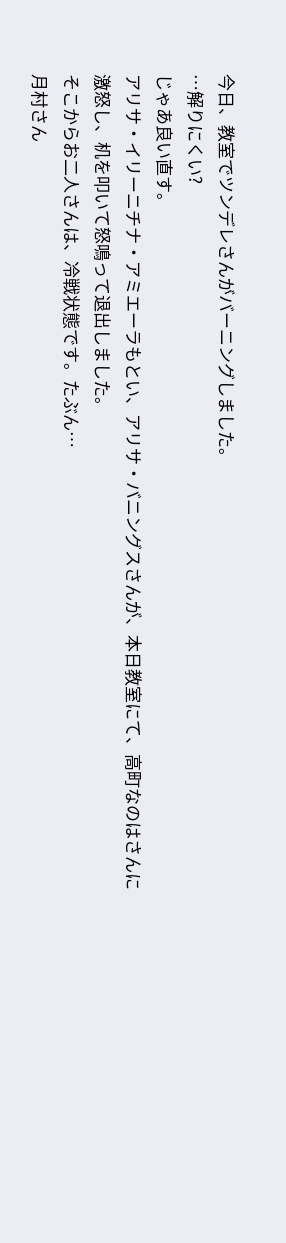今日、教室でツンデレさんがバーニングしました。
…解りにくい?
じゃあ良い直す。
アリサ・イリーニチナ・アミエーラもとい、アリサ・バニングスさんが、本日教室にて、高町なのはさんに激怒し、机を叩いて怒鳴って退出しました。
そこからお二人さんは、冷戦状態です。たぶん…
月村さん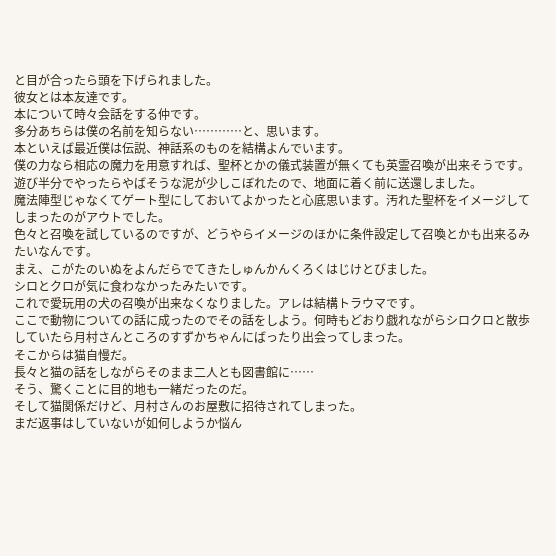と目が合ったら頭を下げられました。
彼女とは本友達です。
本について時々会話をする仲です。
多分あちらは僕の名前を知らない…………と、思います。
本といえば最近僕は伝説、神話系のものを結構よんでいます。
僕の力なら相応の魔力を用意すれば、聖杯とかの儀式装置が無くても英霊召喚が出来そうです。
遊び半分でやったらやばそうな泥が少しこぼれたので、地面に着く前に送還しました。
魔法陣型じゃなくてゲート型にしておいてよかったと心底思います。汚れた聖杯をイメージしてしまったのがアウトでした。
色々と召喚を試しているのですが、どうやらイメージのほかに条件設定して召喚とかも出来るみたいなんです。
まえ、こがたのいぬをよんだらでてきたしゅんかんくろくはじけとびました。
シロとクロが気に食わなかったみたいです。
これで愛玩用の犬の召喚が出来なくなりました。アレは結構トラウマです。
ここで動物についての話に成ったのでその話をしよう。何時もどおり戯れながらシロクロと散歩していたら月村さんところのすずかちゃんにばったり出会ってしまった。
そこからは猫自慢だ。
長々と猫の話をしながらそのまま二人とも図書館に……
そう、驚くことに目的地も一緒だったのだ。
そして猫関係だけど、月村さんのお屋敷に招待されてしまった。
まだ返事はしていないが如何しようか悩ん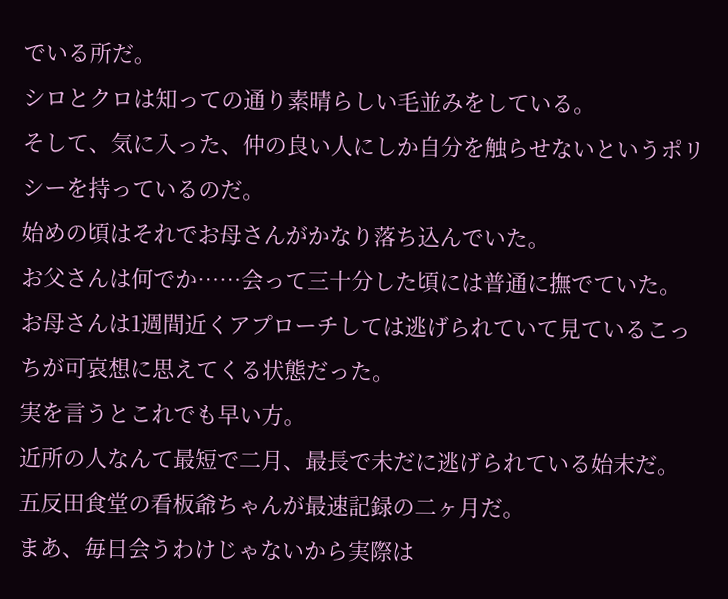でいる所だ。
シロとクロは知っての通り素晴らしい毛並みをしている。
そして、気に入った、仲の良い人にしか自分を触らせないというポリシーを持っているのだ。
始めの頃はそれでお母さんがかなり落ち込んでいた。
お父さんは何でか……会って三十分した頃には普通に撫でていた。
お母さんは1週間近くアプローチしては逃げられていて見ているこっちが可哀想に思えてくる状態だった。
実を言うとこれでも早い方。
近所の人なんて最短で二月、最長で未だに逃げられている始末だ。
五反田食堂の看板爺ちゃんが最速記録の二ヶ月だ。
まあ、毎日会うわけじゃないから実際は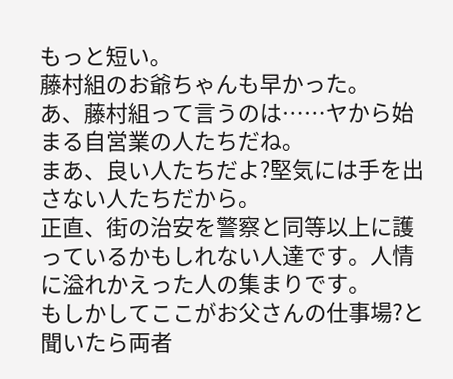もっと短い。
藤村組のお爺ちゃんも早かった。
あ、藤村組って言うのは……ヤから始まる自営業の人たちだね。
まあ、良い人たちだよ?堅気には手を出さない人たちだから。
正直、街の治安を警察と同等以上に護っているかもしれない人達です。人情に溢れかえった人の集まりです。
もしかしてここがお父さんの仕事場?と聞いたら両者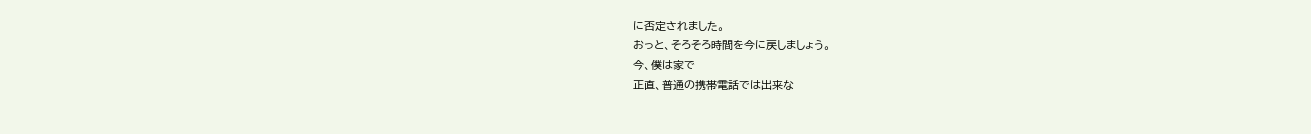に否定されました。
おっと、そろそろ時間を今に戻しましょう。
今、僕は家で
正直、普通の携帯電話では出来な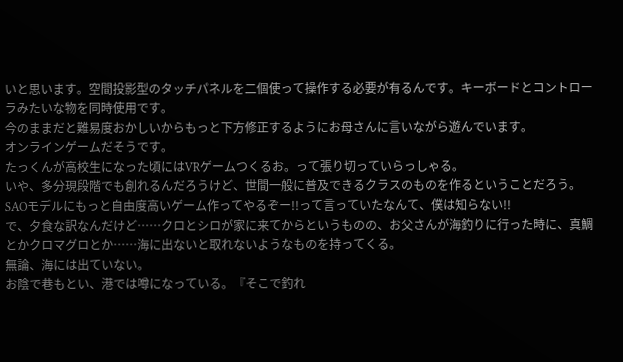いと思います。空間投影型のタッチパネルを二個使って操作する必要が有るんです。キーボードとコントローラみたいな物を同時使用です。
今のままだと難易度おかしいからもっと下方修正するようにお母さんに言いながら遊んでいます。
オンラインゲームだそうです。
たっくんが高校生になった頃にはVRゲームつくるお。って張り切っていらっしゃる。
いや、多分現段階でも創れるんだろうけど、世間一般に普及できるクラスのものを作るということだろう。
SAOモデルにもっと自由度高いゲーム作ってやるぞー!!って言っていたなんて、僕は知らない!!
で、夕食な訳なんだけど……クロとシロが家に来てからというものの、お父さんが海釣りに行った時に、真鯛とかクロマグロとか……海に出ないと取れないようなものを持ってくる。
無論、海には出ていない。
お陰で巷もとい、港では噂になっている。『そこで釣れ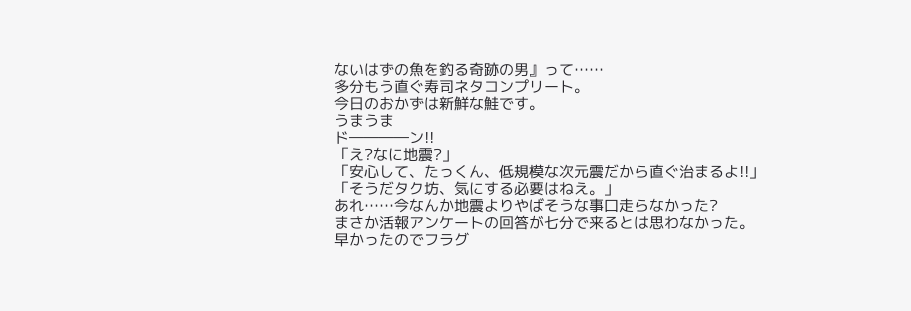ないはずの魚を釣る奇跡の男』って……
多分もう直ぐ寿司ネタコンプリート。
今日のおかずは新鮮な鮭です。
うまうま
ド――――ン!!
「え?なに地震?」
「安心して、たっくん、低規模な次元震だから直ぐ治まるよ!!」
「そうだタク坊、気にする必要はねえ。」
あれ……今なんか地震よりやばそうな事口走らなかった?
まさか活報アンケートの回答が七分で来るとは思わなかった。
早かったのでフラグ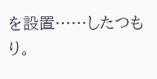を設置……したつもり。